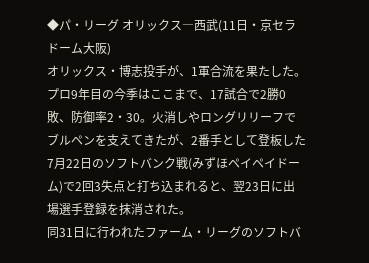◆パ・リーグ オリックス―西武(11日・京セラドーム大阪)
オリックス・博志投手が、1軍合流を果たした。プロ9年目の今季はここまで、17試合で2勝0敗、防御率2・30。火消しやロングリリーフでブルペンを支えてきたが、2番手として登板した7月22日のソフトバンク戦(みずほペイペイドーム)で2回3失点と打ち込まれると、翌23日に出場選手登録を抹消された。
同31日に行われたファーム・リーグのソフトバ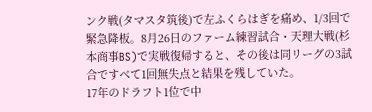ンク戦(タマスタ筑後)で左ふくらはぎを痛め、1/3回で緊急降板。8月26日のファーム練習試合・天理大戦(杉本商事BS)で実戦復帰すると、その後は同リーグの3試合ですべて1回無失点と結果を残していた。
17年のドラフト1位で中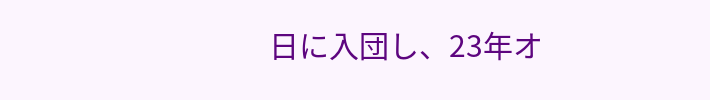日に入団し、23年オ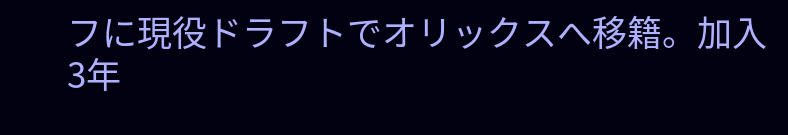フに現役ドラフトでオリックスへ移籍。加入3年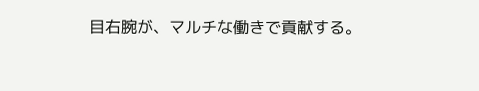目右腕が、マルチな働きで貢献する。